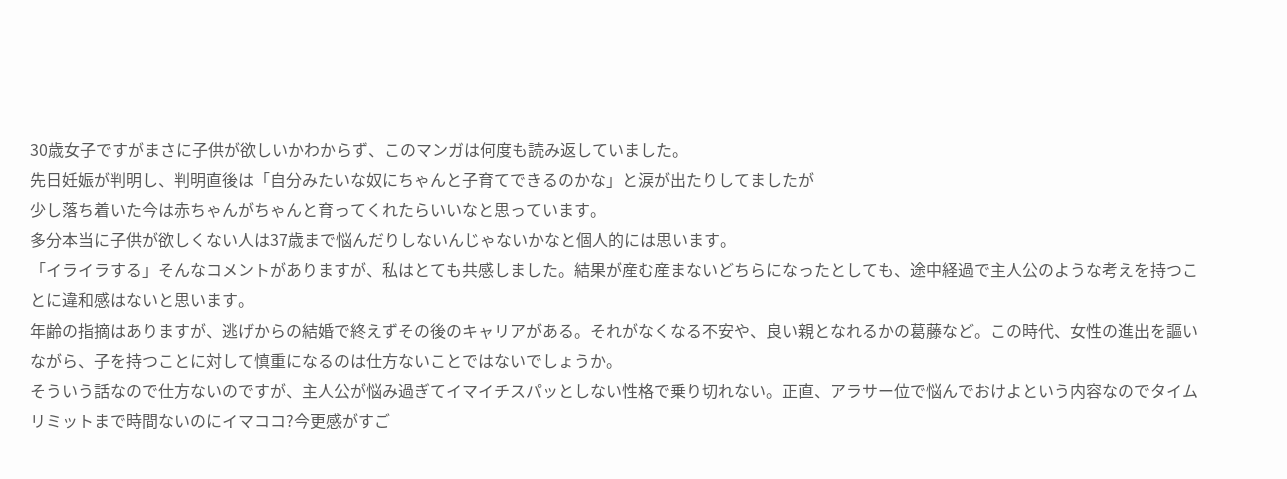30歳女子ですがまさに子供が欲しいかわからず、このマンガは何度も読み返していました。
先日妊娠が判明し、判明直後は「自分みたいな奴にちゃんと子育てできるのかな」と涙が出たりしてましたが
少し落ち着いた今は赤ちゃんがちゃんと育ってくれたらいいなと思っています。
多分本当に子供が欲しくない人は37歳まで悩んだりしないんじゃないかなと個人的には思います。
「イライラする」そんなコメントがありますが、私はとても共感しました。結果が産む産まないどちらになったとしても、途中経過で主人公のような考えを持つことに違和感はないと思います。
年齢の指摘はありますが、逃げからの結婚で終えずその後のキャリアがある。それがなくなる不安や、良い親となれるかの葛藤など。この時代、女性の進出を謳いながら、子を持つことに対して慎重になるのは仕方ないことではないでしょうか。
そういう話なので仕方ないのですが、主人公が悩み過ぎてイマイチスパッとしない性格で乗り切れない。正直、アラサー位で悩んでおけよという内容なのでタイムリミットまで時間ないのにイマココ?今更感がすご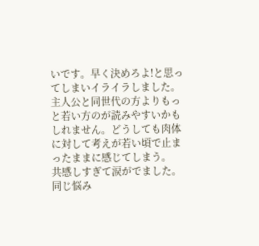いです。早く決めろよ!と思ってしまいイライラしました。主人公と同世代の方よりもっと若い方のが読みやすいかもしれません。どうしても肉体に対して考えが若い頃で止まったままに感じてしまう。
共感しすぎて涙がでました。同じ悩み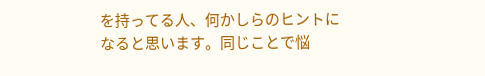を持ってる人、何かしらのヒントになると思います。同じことで悩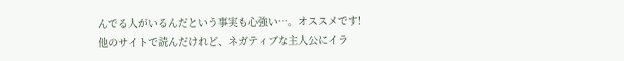んでる人がいるんだという事実も心強い…。オススメです!
他のサイトで読んだけれど、ネガティブな主人公にイラ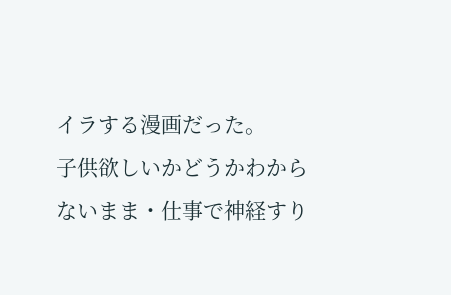イラする漫画だった。
子供欲しいかどうかわからないまま・仕事で神経すり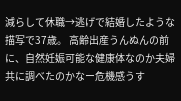減らして休職→逃げで結婚したような描写で37歳。 高齢出産うんぬんの前に、自然妊娠可能な健康体なのか夫婦共に調べたのかなー危機感うす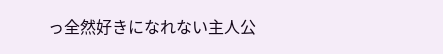っ全然好きになれない主人公